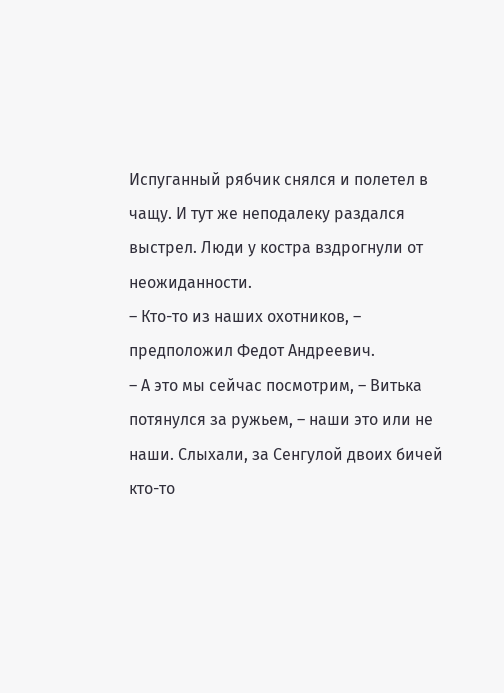Испуганный рябчик снялся и полетел в чащу. И тут же неподалеку раздался выстрел. Люди у костра вздрогнули от неожиданности.
– Кто-то из наших охотников, – предположил Федот Андреевич.
– А это мы сейчас посмотрим, – Витька потянулся за ружьем, – наши это или не наши. Слыхали, за Сенгулой двоих бичей кто-то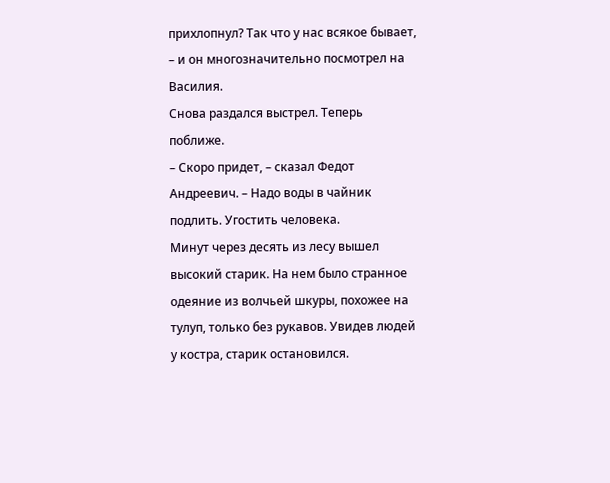прихлопнул? Так что у нас всякое бывает, – и он многозначительно посмотрел на Василия.
Снова раздался выстрел. Теперь поближе.
– Скоро придет, – сказал Федот Андреевич. – Надо воды в чайник подлить. Угостить человека.
Минут через десять из лесу вышел высокий старик. На нем было странное одеяние из волчьей шкуры, похожее на тулуп, только без рукавов. Увидев людей у костра, старик остановился.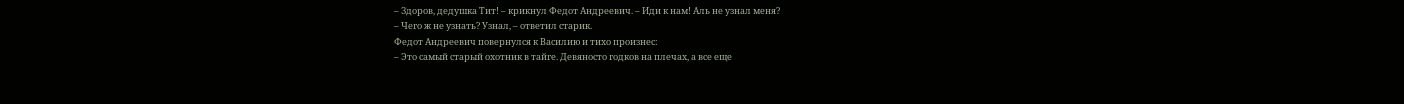– Здоров, дедушка Тит! – крикнул Федот Андреевич. – Иди к нам! Аль не узнал меня?
– Чего ж не узнать? Узнал, – ответил старик.
Федот Андреевич повернулся к Василию и тихо произнес:
– Это самый старый охотник в тайге. Девяносто годков на плечах, а все еще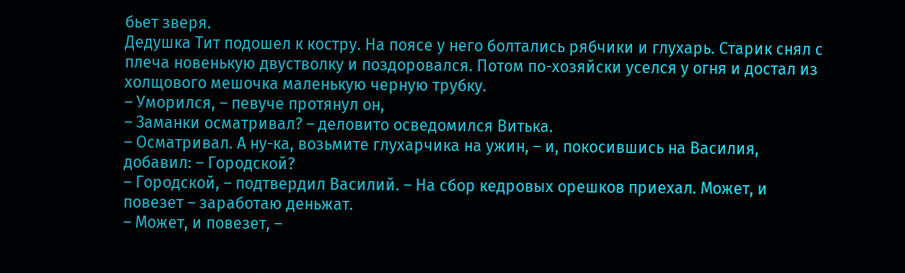бьет зверя.
Дедушка Тит подошел к костру. На поясе у него болтались рябчики и глухарь. Старик снял с плеча новенькую двустволку и поздоровался. Потом по-хозяйски уселся у огня и достал из холщового мешочка маленькую черную трубку.
– Уморился, – певуче протянул он,
– Заманки осматривал? – деловито осведомился Витька.
– Осматривал. А ну-ка, возьмите глухарчика на ужин, – и, покосившись на Василия, добавил: – Городской?
– Городской, – подтвердил Василий. – На сбор кедровых орешков приехал. Может, и повезет – заработаю деньжат.
– Может, и повезет, –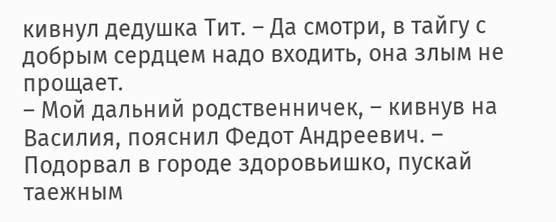кивнул дедушка Тит. – Да смотри, в тайгу с добрым сердцем надо входить, она злым не прощает.
– Мой дальний родственничек, – кивнув на Василия, пояснил Федот Андреевич. – Подорвал в городе здоровьишко, пускай таежным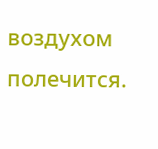воздухом полечится.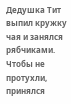Дедушка Тит выпил кружку чая и занялся рябчиками. Чтобы не протухли, принялся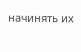начинять их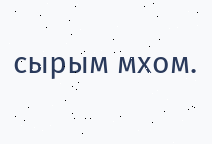сырым мхом.